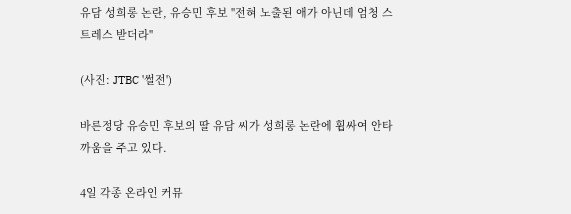유담 성희롱 논란, 유승민 후보 "전혀 노출된 애가 아닌데 엄청 스트레스 받더라"

(사진: JTBC '썰전')

바른정당 유승민 후보의 딸 유담 씨가 성희롱 논란에 휩싸여 안타까움을 주고 있다.

4일 각종 온라인 커뮤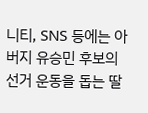니티, SNS 등에는 아버지 유승민 후보의 선거 운동을 돕는 딸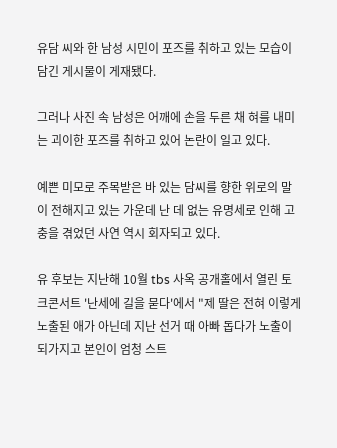유담 씨와 한 남성 시민이 포즈를 취하고 있는 모습이 담긴 게시물이 게재됐다.

그러나 사진 속 남성은 어깨에 손을 두른 채 혀를 내미는 괴이한 포즈를 취하고 있어 논란이 일고 있다.

예쁜 미모로 주목받은 바 있는 담씨를 향한 위로의 말이 전해지고 있는 가운데 난 데 없는 유명세로 인해 고충을 겪었던 사연 역시 회자되고 있다.

유 후보는 지난해 10월 tbs 사옥 공개홀에서 열린 토크콘서트 '난세에 길을 묻다'에서 "제 딸은 전혀 이렇게 노출된 애가 아닌데 지난 선거 때 아빠 돕다가 노출이 되가지고 본인이 엄청 스트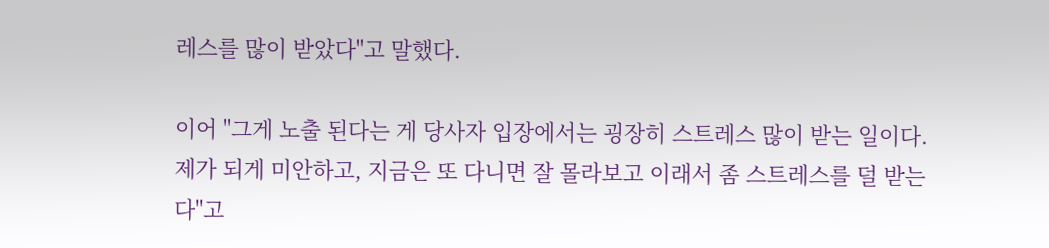레스를 많이 받았다"고 말했다.

이어 "그게 노출 된다는 게 당사자 입장에서는 굉장히 스트레스 많이 받는 일이다. 제가 되게 미안하고, 지금은 또 다니면 잘 몰라보고 이래서 좀 스트레스를 덜 받는다"고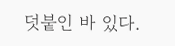덧붙인 바 있다.